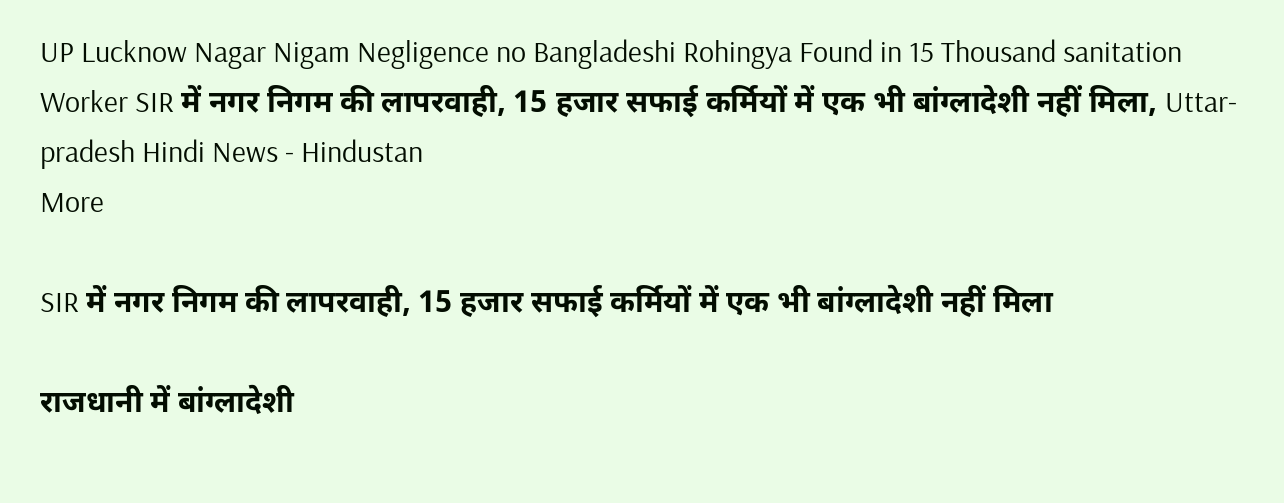UP Lucknow Nagar Nigam Negligence no Bangladeshi Rohingya Found in 15 Thousand sanitation Worker SIR में नगर निगम की लापरवाही, 15 हजार सफाई कर्मियों में एक भी बांग्लादेशी नहीं मिला, Uttar-pradesh Hindi News - Hindustan
More

SIR में नगर निगम की लापरवाही, 15 हजार सफाई कर्मियों में एक भी बांग्लादेशी नहीं मिला

राजधानी में बांग्लादेशी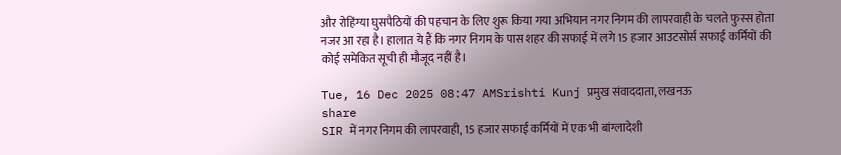और रोहिंग्या घुसपैठियों की पहचान के लिए शुरू किया गया अभियान नगर निगम की लापरवाही के चलते फुस्स होता नजर आ रहा है। हालात ये हैं कि नगर निगम के पास शहर की सफाई में लगे 15 हजार आउटसोर्स सफाई कर्मियों की कोई समेकित सूची ही मौजूद नहीं है।

Tue, 16 Dec 2025 08:47 AMSrishti Kunj प्रमुख संवाददाता, लखनऊ
share
SIR में नगर निगम की लापरवाही, 15 हजार सफाई कर्मियों में एक भी बांग्लादेशी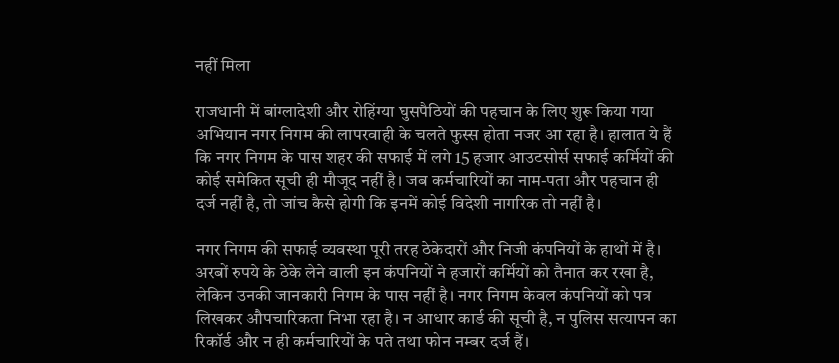नहीं मिला

राजधानी में बांग्लादेशी और रोहिंग्या घुसपैठियों की पहचान के लिए शुरू किया गया अभियान नगर निगम की लापरवाही के चलते फुस्स होता नजर आ रहा है। हालात ये हैं कि नगर निगम के पास शहर की सफाई में लगे 15 हजार आउटसोर्स सफाई कर्मियों की कोई समेकित सूची ही मौजूद नहीं है। जब कर्मचारियों का नाम-पता और पहचान ही दर्ज नहीं है, तो जांच कैसे होगी कि इनमें कोई विदेशी नागरिक तो नहीं है।

नगर निगम की सफाई व्यवस्था पूरी तरह ठेकेदारों और निजी कंपनियों के हाथों में है। अरबों रुपये के ठेके लेने वाली इन कंपनियों ने हजारों कर्मियों को तैनात कर रखा है, लेकिन उनकी जानकारी निगम के पास नहीं है। नगर निगम केवल कंपनियों को पत्र लिखकर औपचारिकता निभा रहा है। न आधार कार्ड की सूची है, न पुलिस सत्यापन का रिकॉर्ड और न ही कर्मचारियों के पते तथा फोन नम्बर दर्ज हैं।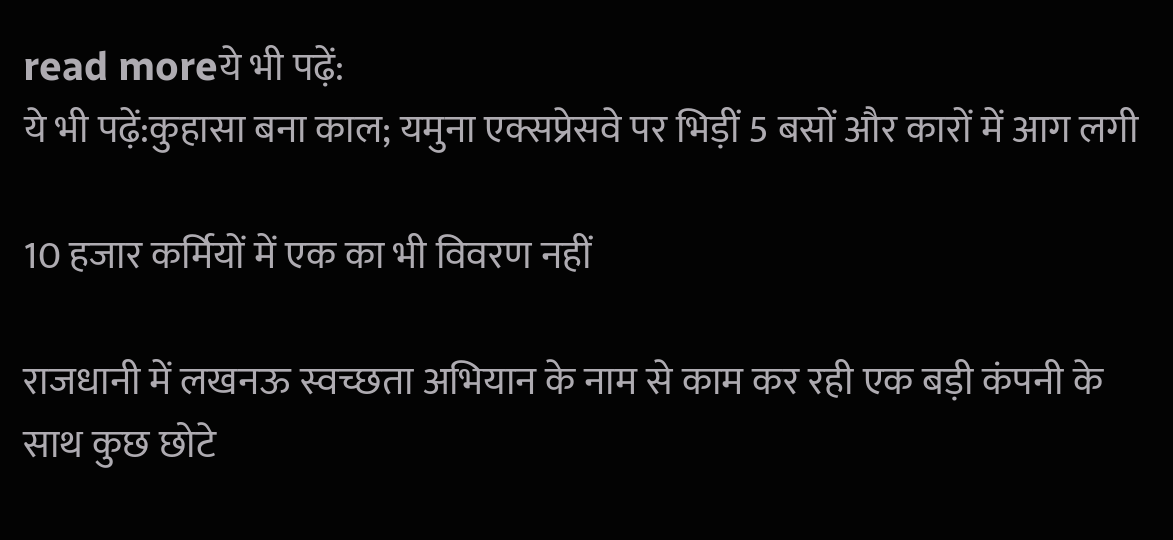read moreये भी पढ़ें:
ये भी पढ़ें:कुहासा बना काल; यमुना एक्सप्रेसवे पर भिड़ीं 5 बसों और कारों में आग लगी

10 हजार कर्मियों में एक का भी विवरण नहीं

राजधानी में लखनऊ स्वच्छता अभियान के नाम से काम कर रही एक बड़ी कंपनी के साथ कुछ छोटे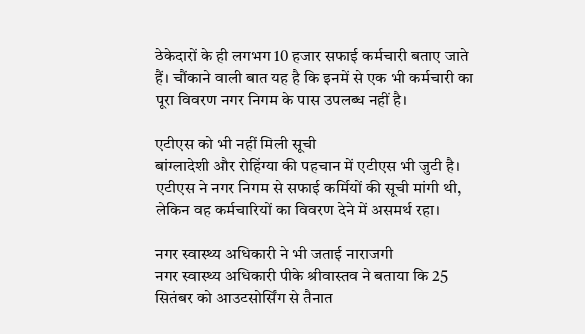ठेकेदारों के ही लगभग 10 हजार सफाई कर्मचारी बताए जाते हैं। चौंकाने वाली बात यह है कि इनमें से एक भी कर्मचारी का पूरा विवरण नगर निगम के पास उपलब्ध नहीं है।

एटीएस को भी नहीं मिली सूची
बांग्लादेशी और रोहिंग्या की पहचान में एटीएस भी जुटी है। एटीएस ने नगर निगम से सफाई कर्मियों की सूची मांगी थी, लेकिन वह कर्मचारियों का विवरण देने में असमर्थ रहा।

नगर स्वास्थ्य अधिकारी ने भी जताई नाराजगी
नगर स्वास्थ्य अधिकारी पीके श्रीवास्तव ने बताया कि 25 सितंबर को आउटसोर्सिंग से तैनात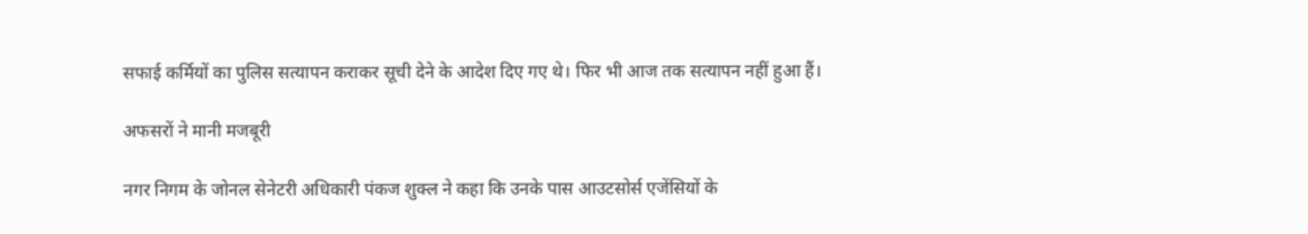सफाई कर्मियों का पुलिस सत्यापन कराकर सूची देने के आदेश दिए गए थे। फिर भी आज तक सत्यापन नहीं हुआ हैं।

अफसरों ने मानी मजबूरी

नगर निगम के जोनल सेनेटरी अधिकारी पंकज शुक्ल ने कहा कि उनके पास आउटसोर्स एजेंसियों के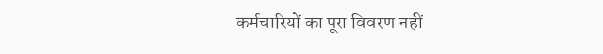कर्मचारियों का पूरा विवरण नहीं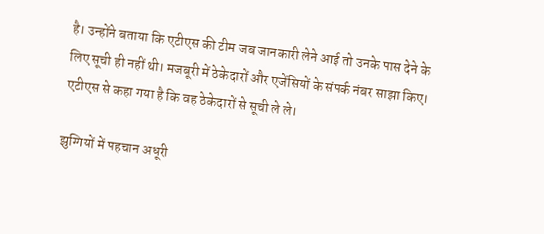है। उन्होंने बताया कि एटीएस की टीम जब जानकारी लेने आई तो उनके पास देने के लिए सूची ही नहीं थी। मजबूरी में ठेकेदारों और एजेंसियों के संपर्क नंबर साझा किए। एटीएस से कहा गया है कि वह ठेकेदारों से सूची ले ले।

झुग्गियों में पहचान अधूरी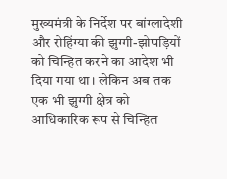मुख्यमंत्री के निर्देश पर बांग्लादेशी और रोहिंग्या की झुग्गी-झोपड़ियों को चिन्हित करने का आदेश भी दिया गया था। लेकिन अब तक एक भी झुग्गी क्षेत्र को आधिकारिक रूप से चिन्हित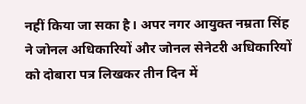नहीं किया जा सका है। अपर नगर आयुक्त नम्रता सिंह ने जोनल अधिकारियों और जोनल सेनेटरी अधिकारियों को दोबारा पत्र लिखकर तीन दिन में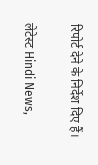रिपोर्ट देने के निर्देश दिए हैं।

लेटेस्ट Hindi News,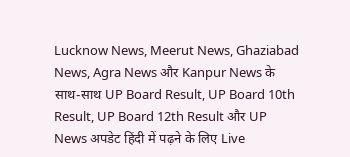Lucknow News, Meerut News, Ghaziabad News, Agra News और Kanpur News के साथ-साथ UP Board Result, UP Board 10th Result, UP Board 12th Result और UP News अपडेट हिंदी में पढ़ने के लिए Live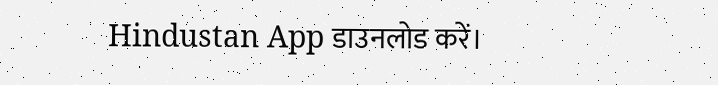Hindustan App डाउनलोड करें।